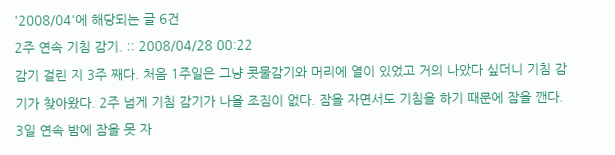'2008/04'에 해당되는 글 6건
2주 연속 기침 감기. :: 2008/04/28 00:22
감기 걸린 지 3주 째다. 처음 1주일은 그냥 콧물감기와 머리에 열이 있었고 거의 나았다 싶더니 기침 감기가 찾아왔다. 2주 넘게 기침 감기가 나을 조짐이 없다. 잠을 자면서도 기침을 하기 때문에 잠을 깬다.
3일 연속 밤에 잠을 못 자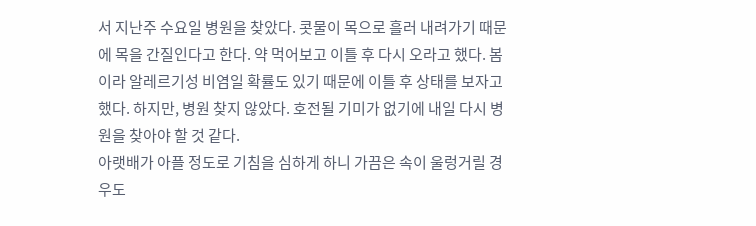서 지난주 수요일 병원을 찾았다. 콧물이 목으로 흘러 내려가기 때문에 목을 간질인다고 한다. 약 먹어보고 이틀 후 다시 오라고 했다. 봄이라 알레르기성 비염일 확률도 있기 때문에 이틀 후 상태를 보자고 했다. 하지만, 병원 찾지 않았다. 호전될 기미가 없기에 내일 다시 병원을 찾아야 할 것 같다.
아랫배가 아플 정도로 기침을 심하게 하니 가끔은 속이 울렁거릴 경우도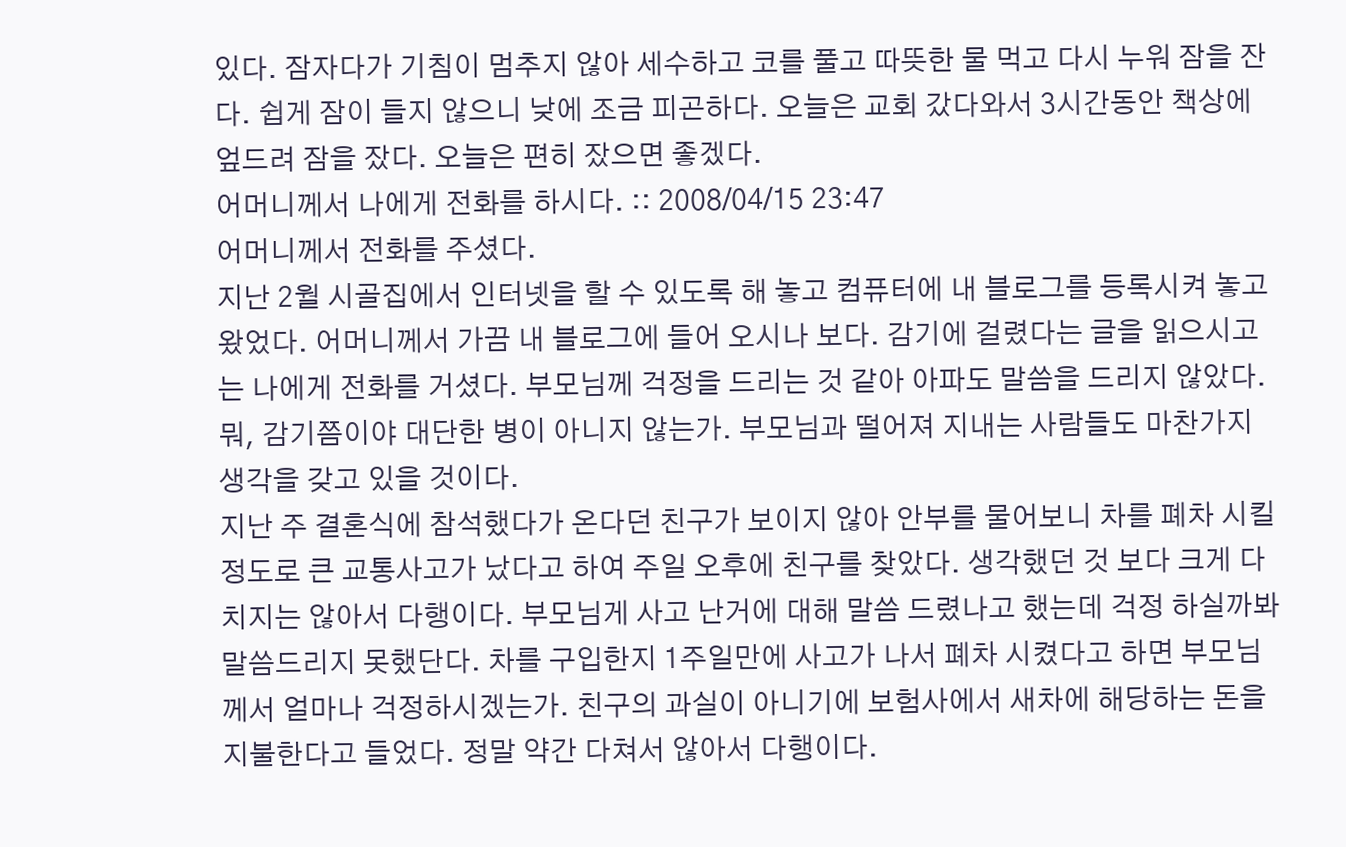있다. 잠자다가 기침이 멈추지 않아 세수하고 코를 풀고 따뜻한 물 먹고 다시 누워 잠을 잔다. 쉽게 잠이 들지 않으니 낮에 조금 피곤하다. 오늘은 교회 갔다와서 3시간동안 책상에 엎드려 잠을 잤다. 오늘은 편히 잤으면 좋겠다.
어머니께서 나에게 전화를 하시다. :: 2008/04/15 23:47
어머니께서 전화를 주셨다.
지난 2월 시골집에서 인터넷을 할 수 있도록 해 놓고 컴퓨터에 내 블로그를 등록시켜 놓고 왔었다. 어머니께서 가끔 내 블로그에 들어 오시나 보다. 감기에 걸렸다는 글을 읽으시고는 나에게 전화를 거셨다. 부모님께 걱정을 드리는 것 같아 아파도 말씀을 드리지 않았다. 뭐, 감기쯤이야 대단한 병이 아니지 않는가. 부모님과 떨어져 지내는 사람들도 마찬가지 생각을 갖고 있을 것이다.
지난 주 결혼식에 참석했다가 온다던 친구가 보이지 않아 안부를 물어보니 차를 폐차 시킬정도로 큰 교통사고가 났다고 하여 주일 오후에 친구를 찾았다. 생각했던 것 보다 크게 다치지는 않아서 다행이다. 부모님게 사고 난거에 대해 말씀 드렸나고 했는데 걱정 하실까봐 말씀드리지 못했단다. 차를 구입한지 1주일만에 사고가 나서 폐차 시켰다고 하면 부모님께서 얼마나 걱정하시겠는가. 친구의 과실이 아니기에 보험사에서 새차에 해당하는 돈을 지불한다고 들었다. 정말 약간 다쳐서 않아서 다행이다.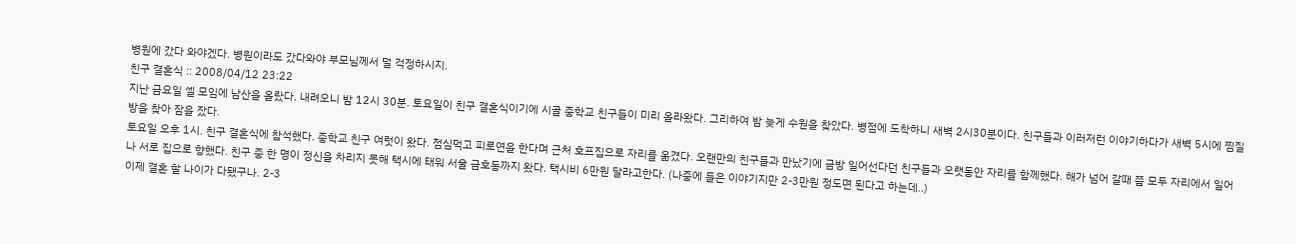병원에 갔다 와야겠다. 병원이라도 갔다와야 부모님께서 덜 걱정하시지.
친구 결혼식 :: 2008/04/12 23:22
지난 금요일 셀 모임에 남산을 올랐다. 내려오니 밤 12시 30분. 토요일이 친구 결혼식이기에 시골 중학교 친구들이 미리 올라왔다. 그리하여 밤 늦게 수원을 찾았다. 병점에 도착하니 새벽 2시30분이다. 친구들과 이러저런 이야기하다가 새벽 5시에 찜질방을 찾아 잠을 잤다.
토요일 오후 1시. 친구 결혼식에 참석했다. 중학교 친구 여럿이 왔다. 점심먹고 피로연을 한다며 근처 호프집으로 자리를 옮겼다. 오랜만의 친구들과 만났기에 금방 일어선다던 친구들과 오랫동안 자리를 함께했다. 해가 넘어 갈때 쯤 모두 자리에서 일어나 서로 집으로 향했다. 친구 중 한 명이 정신을 차리지 못해 택시에 태워 서울 금호동까지 왔다. 택시비 6만원 달라고한다. (나중에 들은 이야기지만 2-3만원 정도면 된다고 하는데..)
이제 결혼 할 나이가 다됐구나. 2-3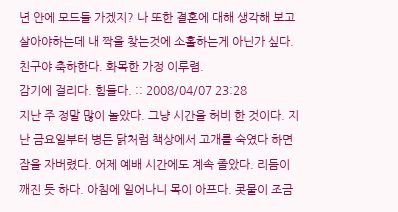년 안에 모드들 가겠지? 나 또한 결혼에 대해 생각해 보고 살아야하는데 내 짝을 찾는것에 소홀하는게 아닌가 싶다. 친구야 축하한다. 화목한 가정 이루렴.
감기에 걸리다. 힘들다. :: 2008/04/07 23:28
지난 주 정말 많이 놀았다. 그냥 시간을 허비 한 것이다. 지난 금요일부터 병든 닭처럼 책상에서 고개를 숙였다 하면 잠을 자버렸다. 어제 예배 시간에도 계속 졸았다. 리듬이 깨진 듯 하다. 아침에 일어나니 목이 아프다. 콧물이 조금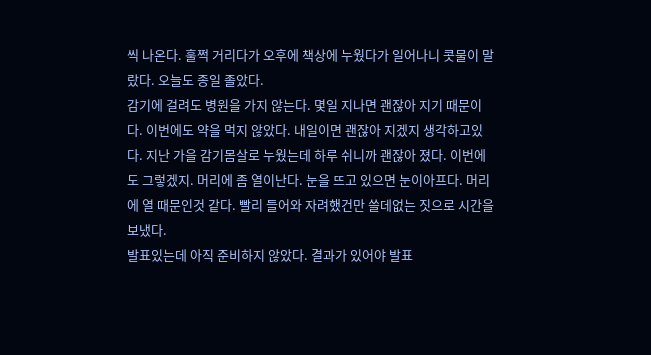씩 나온다. 훌쩍 거리다가 오후에 책상에 누웠다가 일어나니 콧물이 말랐다. 오늘도 종일 졸았다.
감기에 걸려도 병원을 가지 않는다. 몇일 지나면 괜잖아 지기 때문이다. 이번에도 약을 먹지 않았다. 내일이면 괜잖아 지겠지 생각하고있다. 지난 가을 감기몸살로 누웠는데 하루 쉬니까 괜잖아 졌다. 이번에도 그렇겠지. 머리에 좀 열이난다. 눈을 뜨고 있으면 눈이아프다. 머리에 열 때문인것 같다. 빨리 들어와 자려했건만 쓸데없는 짓으로 시간을 보냈다.
발표있는데 아직 준비하지 않았다. 결과가 있어야 발표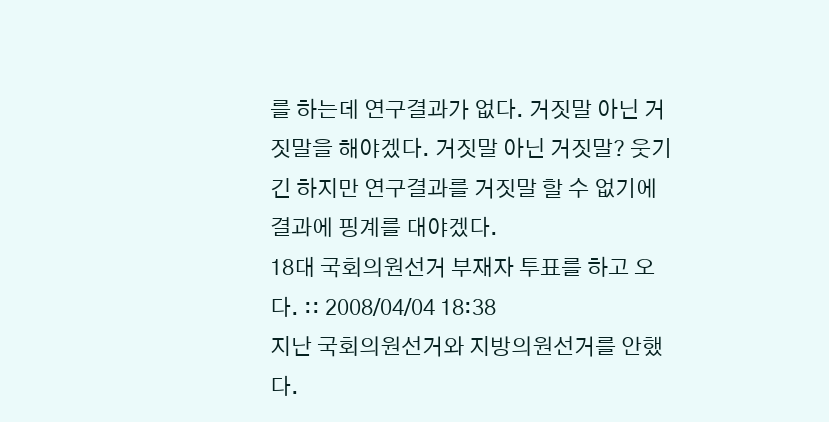를 하는데 연구결과가 없다. 거짓말 아닌 거짓말을 해야겠다. 거짓말 아닌 거짓말? 웃기긴 하지만 연구결과를 거짓말 할 수 없기에 결과에 핑계를 대야겠다.
18대 국회의원선거 부재자 투표를 하고 오다. :: 2008/04/04 18:38
지난 국회의원선거와 지방의원선거를 안했다.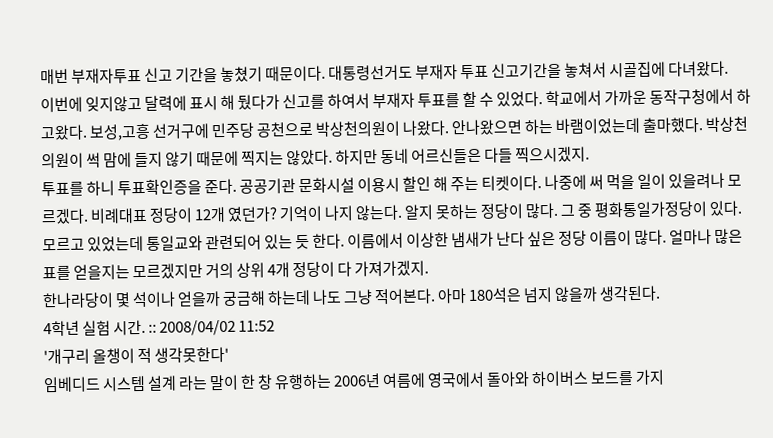매번 부재자투표 신고 기간을 놓쳤기 때문이다. 대통령선거도 부재자 투표 신고기간을 놓쳐서 시골집에 다녀왔다.
이번에 잊지않고 달력에 표시 해 뒀다가 신고를 하여서 부재자 투표를 할 수 있었다. 학교에서 가까운 동작구청에서 하고왔다. 보성,고흥 선거구에 민주당 공천으로 박상천의원이 나왔다. 안나왔으면 하는 바램이었는데 출마했다. 박상천의원이 썩 맘에 들지 않기 때문에 찍지는 않았다. 하지만 동네 어르신들은 다들 찍으시겠지.
투표를 하니 투표확인증을 준다. 공공기관 문화시설 이용시 할인 해 주는 티켓이다. 나중에 써 먹을 일이 있을려나 모르겠다. 비례대표 정당이 12개 였던가? 기억이 나지 않는다. 알지 못하는 정당이 많다. 그 중 평화통일가정당이 있다. 모르고 있었는데 통일교와 관련되어 있는 듯 한다. 이름에서 이상한 냄새가 난다 싶은 정당 이름이 많다. 얼마나 많은 표를 얻을지는 모르겠지만 거의 상위 4개 정당이 다 가져가겠지.
한나라당이 몇 석이나 얻을까 궁금해 하는데 나도 그냥 적어본다. 아마 180석은 넘지 않을까 생각된다.
4학년 실험 시간. :: 2008/04/02 11:52
'개구리 올챙이 적 생각못한다'
임베디드 시스템 설계 라는 말이 한 창 유행하는 2006년 여름에 영국에서 돌아와 하이버스 보드를 가지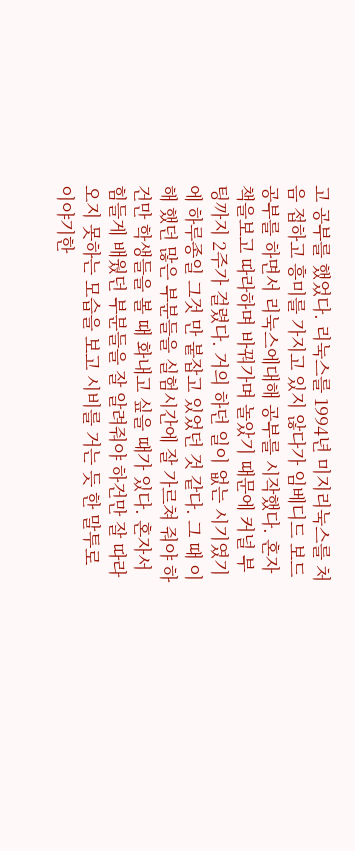고 공부를 했었다. 리눅스를 1994년 미지리눅스를 처음 접하고 흥미를 가지고 있지 않다가 임베디드 보드 공부를 하면서 리눅스에대해 공부를 시작했다. 혼자 책을보고 따라하며 바꿔가며 놀았기 때문에 커널 부팅까지 2주가 걸렸다. 거의 하던 일이 없는 시기였기에 하루종일 그것 만 붙잡고 있었던 것 같다. 그 때 이해 했던 많은 부분들을 실험시간에 잘 가르쳐 줘야 하건만 학생들을 볼 때 화내고 싶을 때가 있다. 혼자서 힘들게 배웠던 부분들을 잘 알려줘야 하건만 잘 따라 오지 못하는 모습을 보고 시비를 거는 듯 한 말투로 이야기한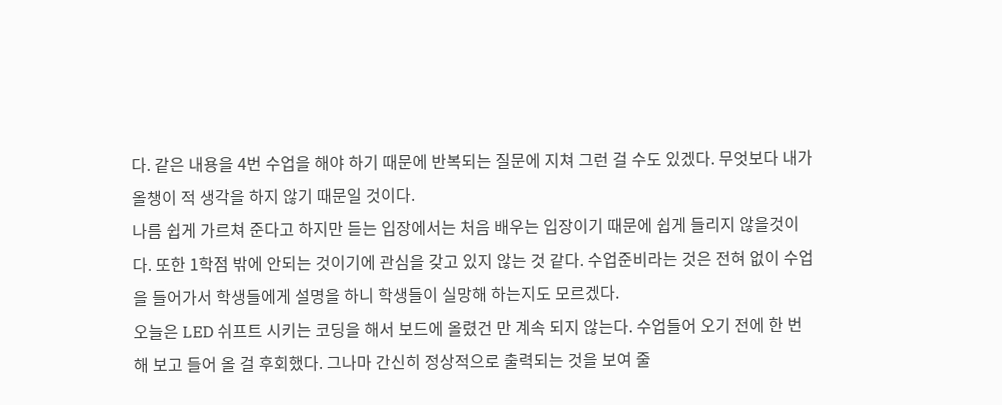다. 같은 내용을 4번 수업을 해야 하기 때문에 반복되는 질문에 지쳐 그런 걸 수도 있겠다. 무엇보다 내가 올챙이 적 생각을 하지 않기 때문일 것이다.
나름 쉽게 가르쳐 준다고 하지만 듣는 입장에서는 처음 배우는 입장이기 때문에 쉽게 들리지 않을것이다. 또한 1학점 밖에 안되는 것이기에 관심을 갖고 있지 않는 것 같다. 수업준비라는 것은 전혀 없이 수업을 들어가서 학생들에게 설명을 하니 학생들이 실망해 하는지도 모르겠다.
오늘은 LED 쉬프트 시키는 코딩을 해서 보드에 올렸건 만 계속 되지 않는다. 수업들어 오기 전에 한 번 해 보고 들어 올 걸 후회했다. 그나마 간신히 정상적으로 출력되는 것을 보여 줄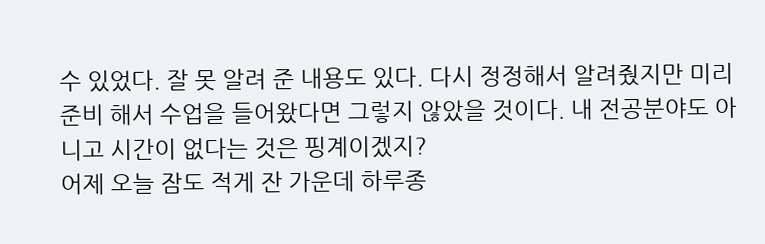수 있었다. 잘 못 알려 준 내용도 있다. 다시 정정해서 알려줬지만 미리 준비 해서 수업을 들어왔다면 그렇지 않았을 것이다. 내 전공분야도 아니고 시간이 없다는 것은 핑계이겠지?
어제 오늘 잠도 적게 잔 가운데 하루종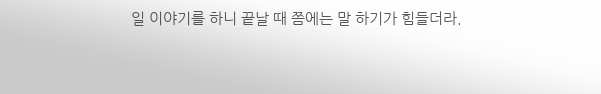일 이야기를 하니 끝날 때 쯤에는 말 하기가 힘들더라.